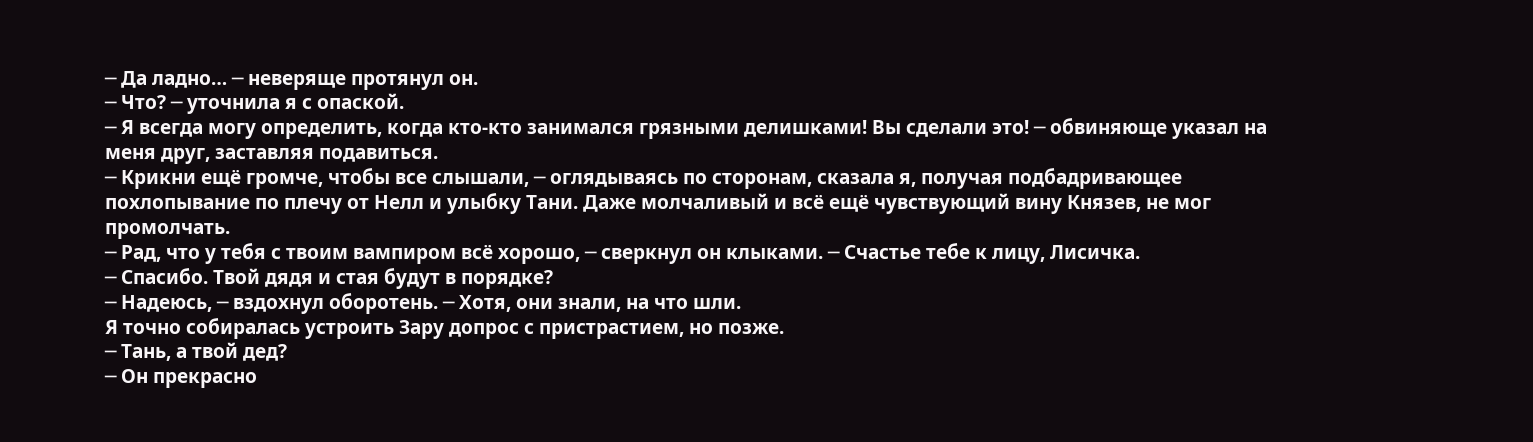─ Да ладно… ─ неверяще протянул он.
─ Что? ─ уточнила я с опаской.
─ Я всегда могу определить, когда кто-кто занимался грязными делишками! Вы сделали это! ─ обвиняюще указал на меня друг, заставляя подавиться.
─ Крикни ещё громче, чтобы все слышали, ─ оглядываясь по сторонам, сказала я, получая подбадривающее похлопывание по плечу от Нелл и улыбку Тани. Даже молчаливый и всё ещё чувствующий вину Князев, не мог промолчать.
─ Рад, что у тебя с твоим вампиром всё хорошо, ─ сверкнул он клыками. ─ Счастье тебе к лицу, Лисичка.
─ Спасибо. Твой дядя и стая будут в порядке?
─ Надеюсь, ─ вздохнул оборотень. ─ Хотя, они знали, на что шли.
Я точно собиралась устроить Зару допрос с пристрастием, но позже.
─ Тань, а твой дед?
─ Он прекрасно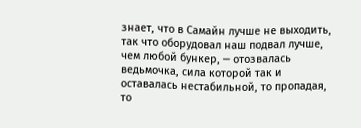знает, что в Самайн лучше не выходить, так что оборудовал наш подвал лучше, чем любой бункер, ─ отозвалась ведьмочка, сила которой так и оставалась нестабильной, то пропадая, то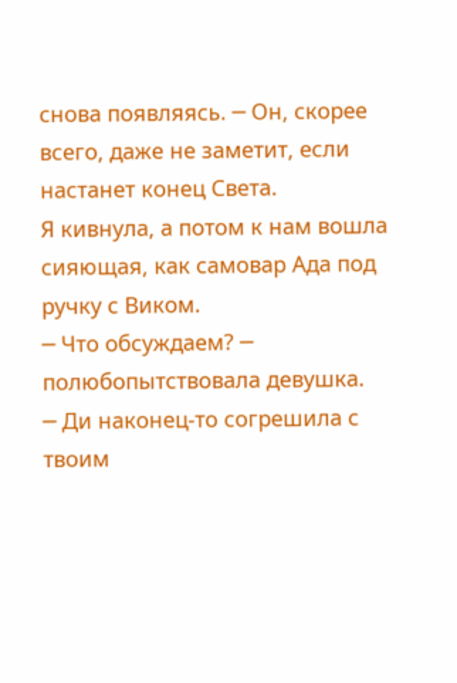снова появляясь. ─ Он, скорее всего, даже не заметит, если настанет конец Света.
Я кивнула, а потом к нам вошла сияющая, как самовар Ада под ручку с Виком.
─ Что обсуждаем? ─ полюбопытствовала девушка.
─ Ди наконец-то согрешила с твоим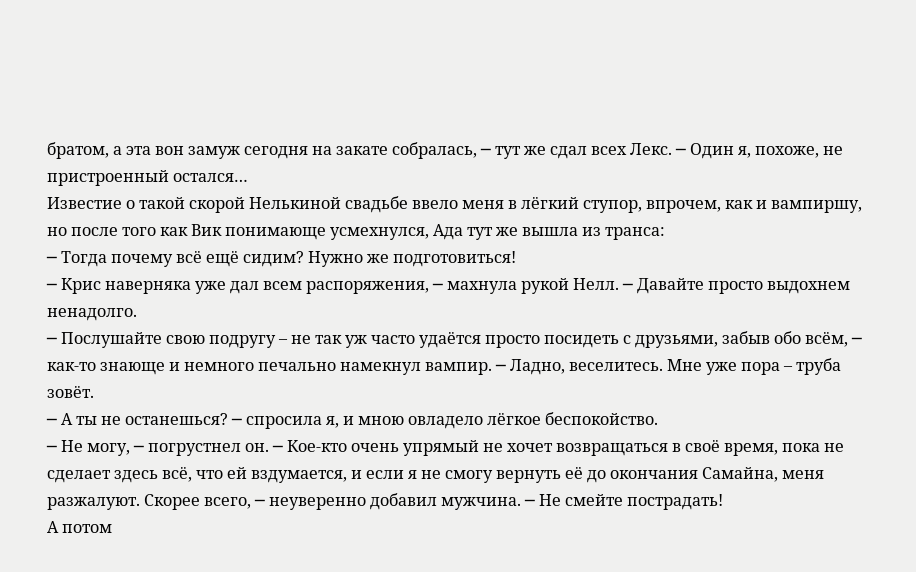братом, а эта вон замуж сегодня на закате собралась, ─ тут же сдал всех Лекс. ─ Один я, похоже, не пристроенный остался…
Известие о такой скорой Нелькиной свадьбе ввело меня в лёгкий ступор, впрочем, как и вампиршу, но после того как Вик понимающе усмехнулся, Ада тут же вышла из транса:
─ Тогда почему всё ещё сидим? Нужно же подготовиться!
─ Крис наверняка уже дал всем распоряжения, ─ махнула рукой Нелл. ─ Давайте просто выдохнем ненадолго.
─ Послушайте свою подругу – не так уж часто удаётся просто посидеть с друзьями, забыв обо всём, ─ как-то знающе и немного печально намекнул вампир. ─ Ладно, веселитесь. Мне уже пора – труба зовёт.
─ А ты не останешься? ─ спросила я, и мною овладело лёгкое беспокойство.
─ Не могу, ─ погрустнел он. ─ Кое-кто очень упрямый не хочет возвращаться в своё время, пока не сделает здесь всё, что ей вздумается, и если я не смогу вернуть её до окончания Самайна, меня разжалуют. Скорее всего, ─ неуверенно добавил мужчина. ─ Не смейте пострадать!
А потом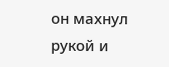он махнул рукой и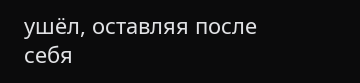ушёл, оставляя после себя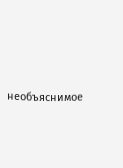необъяснимое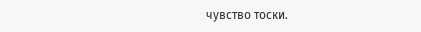чувство тоски.